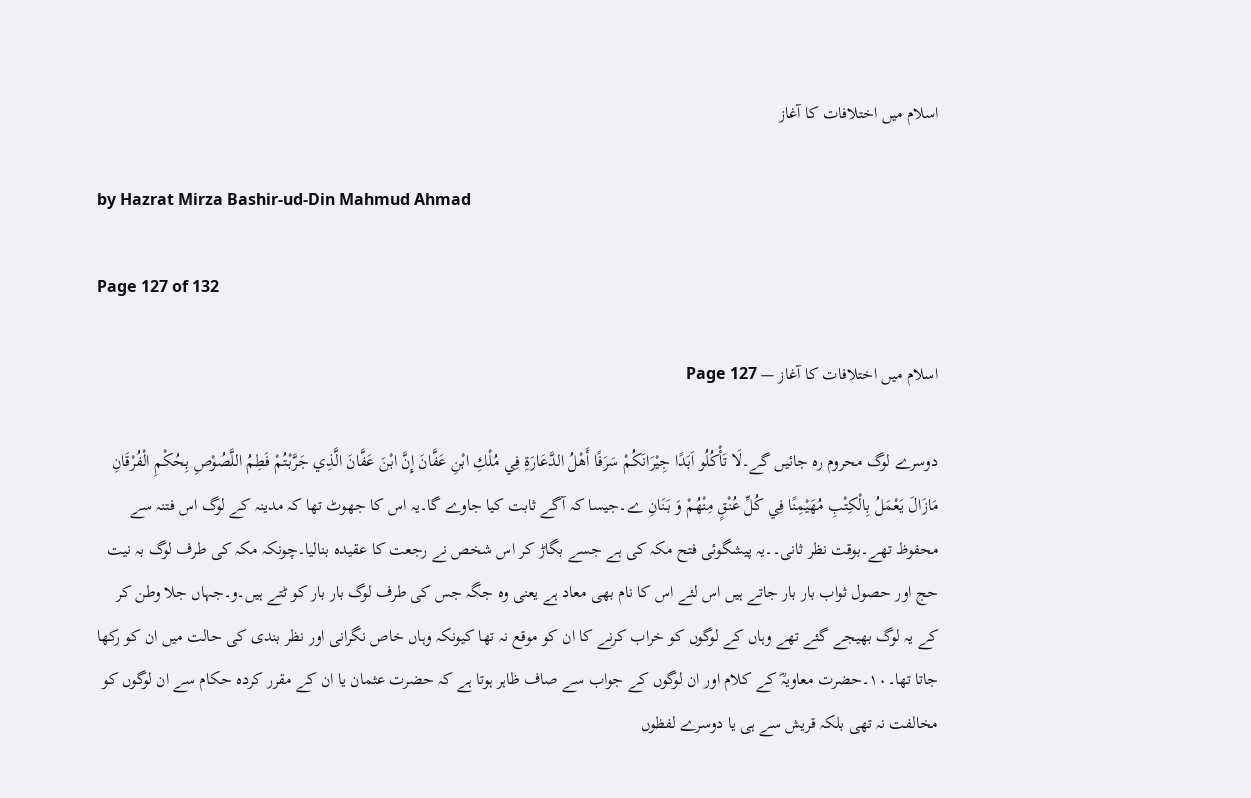اسلام میں اختلافات کا آغاز

by Hazrat Mirza Bashir-ud-Din Mahmud Ahmad

Page 127 of 132

اسلام میں اختلافات کا آغاز — Page 127

دوسرے لوگ محروم رہ جائیں گے۔لَا تَأْكُلُو اَبَدًا جِيْرَانَكُمْ سَرَفًا أَهْلُ الدَّعَارَةِ فِي مُلْكِ ابْنِ عَفَّانَ إِنَّ ابْنَ عَفَّانَ الَّذِي جَرَّبْتُمْ فَطِمُ اللَّصُوْصِ بِحُكْمِ الْفُرْقَانِ مَازَالَ يَعْمَلُ بِالْكِتْبِ مُهَيْمِنًا فِي كُلِّ عُنْقٍ مِنْهُمْ وَ بَنَانِ ے۔جیسا کہ آگے ثابت کیا جاوے گا۔یہ اس کا جھوٹ تھا کہ مدینہ کے لوگ اس فتنہ سے محفوظ تھے۔بوقت نظر ثانی۔۔یہ پیشگوئی فتح مکہ کی ہے جسے بگاڑ کر اس شخص نے رجعت کا عقیدہ بنالیا۔چونکہ مکہ کی طرف لوگ بہ نیت حج اور حصول ثواب بار بار جاتے ہیں اس لئے اس کا نام بھی معاد ہے یعنی وہ جگہ جس کی طرف لوگ بار بار کو ٹتے ہیں۔و۔جہاں جلا وطن کر کے یہ لوگ بھیجے گئے تھے وہاں کے لوگوں کو خراب کرنے کا ان کو موقع نہ تھا کیونکہ وہاں خاص نگرانی اور نظر بندی کی حالت میں ان کو رکھا جاتا تھا۔۱۰۔حضرت معاویہؓ کے کلام اور ان لوگوں کے جواب سے صاف ظاہر ہوتا ہے کہ حضرت عثمان یا ان کے مقرر کردہ حکام سے ان لوگوں کو مخالفت نہ تھی بلکہ قریش سے ہی یا دوسرے لفظوں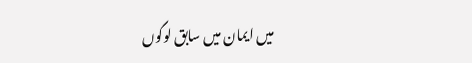میں ایمان میں سابق لوگوں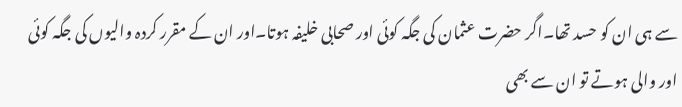سے ہی ان کو حسد تھا۔اگر حضرت عثمان کی جگہ کوئی اور صحابی خلیفہ ہوتا۔اور ان کے مقرر کردہ والیوں کی جگہ کوئی اور والی ہوتے تو ان سے بھی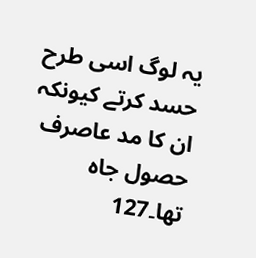یہ لوگ اسی طرح حسد کرتے کیونکہ ان کا مد عاصرف حصول جاہ تھا۔127